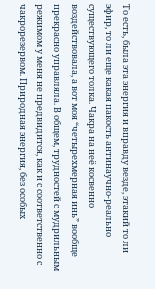То есть, была эта энергия и вправду везде, этакий то ли эфир, то ли еще какая пакость антинаучно-реально существующего толка. Чакра на неё косвенно воздействовала, а вот моя “четырехмерная инь” вообще прекрасно управляла. В общем, трудностей с мудрильным режимом у меня не предвидится, как и с соответственно с чакрорезервом. Природная энергия, без особых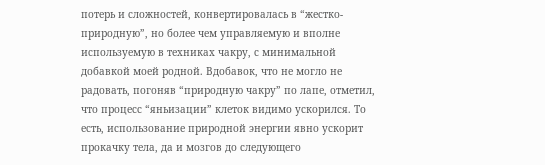потерь и сложностей, конвертировалась в “жестко-природную”, но более чем управляемую и вполне используемую в техниках чакру, с минимальной добавкой моей родной. Вдобавок, что не могло не радовать, погоняв “природную чакру” по лапе, отметил, что процесс “яньизации” клеток видимо ускорился. То есть, использование природной энергии явно ускорит прокачку тела, да и мозгов до следующего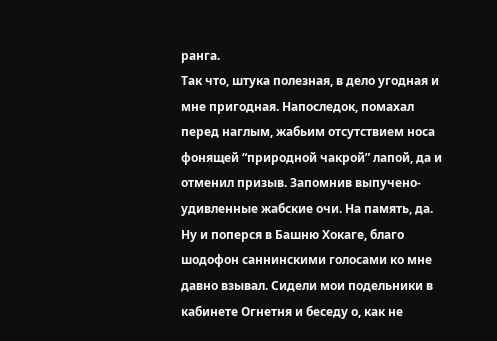ранга.
Так что, штука полезная, в дело угодная и мне пригодная. Напоследок, помахал перед наглым, жабьим отсутствием носа фонящей “природной чакрой” лапой, да и отменил призыв. Запомнив выпучено-удивленные жабские очи. На память, да.
Ну и поперся в Башню Хокаге, благо шодофон саннинскими голосами ко мне давно взывал. Сидели мои подельники в кабинете Огнетня и беседу о, как не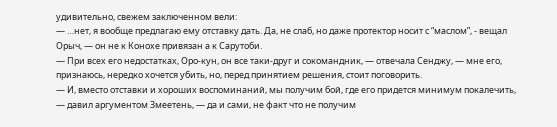удивительно, свежем заключенном вели:
— …нет, я вообще предлагаю ему отставку дать. Да, не слаб, но даже протектор носит с “маслом”, - вещал Орыч, — он не к Конохе привязан а к Сарутоби.
— При всех его недостатках, Оро-кун, он все таки-друг и сокомандник, — отвечала Сенджу, — мне его, признаюсь, нередко хочется убить, но, перед принятием решения, стоит поговорить.
— И, вместо отставки и хороших воспоминаний, мы получим бой, где его придется минимум покалечить, — давил аргументом Змеетень, — да и сами, не факт что не получим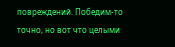повреждений. Победим-то точно, но вот что целыми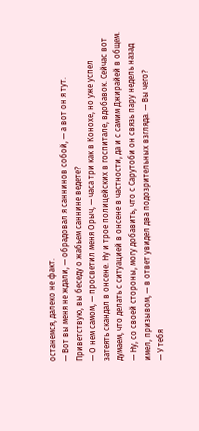останемся, далеко не факт.
— Вот вы меня не ждали, — обрадовал я саннинов собой, — а вот он я тут. Приветствую, вы беседу о жабьем саннине ведете?
— О нем самом, — просветил меня Орыч, — часа три как в Конохе, но уже успел затеять скандал в онсене. Ну и трое полицейских в госпитале, вдобавок. Сейчас вот думаем, что делать с ситуацией в онсене в частности, да и с самим Джирайей в общем.
— Ну, со своей стороны, могу добавить, что с Сарутоби он связь пару недель назад имел, призывом, — в ответ увидел два подозрительных взгляда. — Вы чего?
— У тебя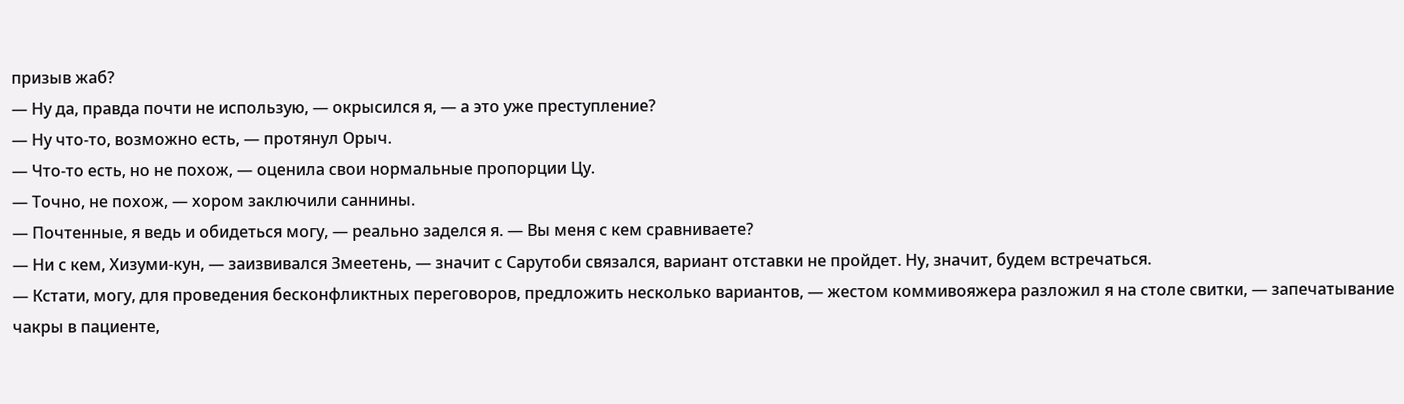призыв жаб?
— Ну да, правда почти не использую, — окрысился я, — а это уже преступление?
— Ну что-то, возможно есть, — протянул Орыч.
— Что-то есть, но не похож, — оценила свои нормальные пропорции Цу.
— Точно, не похож, — хором заключили саннины.
— Почтенные, я ведь и обидеться могу, — реально заделся я. — Вы меня с кем сравниваете?
— Ни с кем, Хизуми-кун, — заизвивался Змеетень, — значит с Сарутоби связался, вариант отставки не пройдет. Ну, значит, будем встречаться.
— Кстати, могу, для проведения бесконфликтных переговоров, предложить несколько вариантов, — жестом коммивояжера разложил я на столе свитки, — запечатывание чакры в пациенте,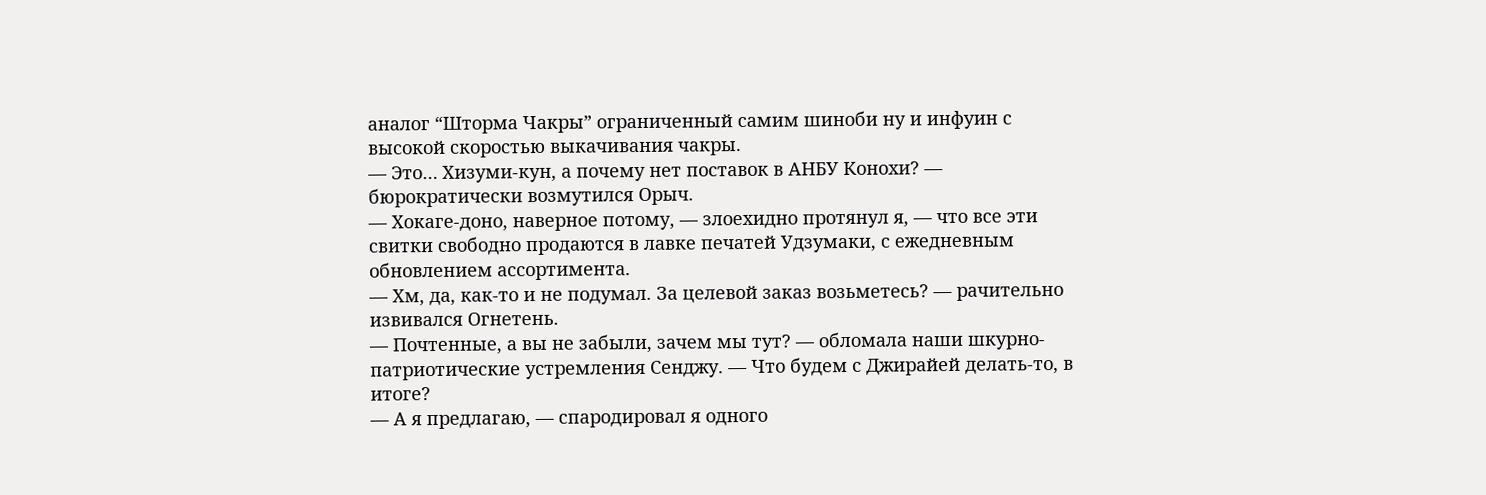аналог “Шторма Чакры” ограниченный самим шиноби ну и инфуин с высокой скоростью выкачивания чакры.
— Это… Хизуми-кун, а почему нет поставок в АНБУ Конохи? — бюрократически возмутился Орыч.
— Хокаге-доно, наверное потому, — злоехидно протянул я, — что все эти свитки свободно продаются в лавке печатей Удзумаки, с ежедневным обновлением ассортимента.
— Хм, да, как-то и не подумал. За целевой заказ возьметесь? — рачительно извивался Огнетень.
— Почтенные, а вы не забыли, зачем мы тут? — обломала наши шкурно-патриотические устремления Сенджу. — Что будем с Джирайей делать-то, в итоге?
— А я предлагаю, — спародировал я одного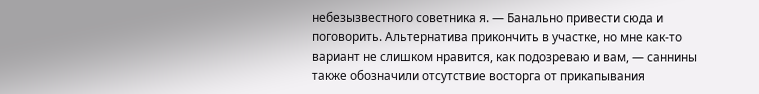небезызвестного советника я. — Банально привести сюда и поговорить. Альтернатива прикончить в участке, но мне как-то вариант не слишком нравится, как подозреваю и вам, — саннины также обозначили отсутствие восторга от прикапывания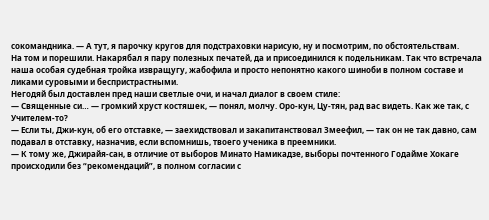сокомандника. — А тут, я парочку кругов для подстраховки нарисую, ну и посмотрим, по обстоятельствам.
На том и порешили. Накарябал я пару полезных печатей, да и присоединился к подельникам. Так что встречала наша особая судебная тройка извращугу, жабофила и просто непонятно какого шиноби в полном составе и ликами суровыми и беспристрастными.
Негодяй был доставлен пред наши светлые очи, и начал диалог в своем стиле:
— Священные си… — громкий хруст костяшек, — понял, молчу. Оро-кун, Цу-тян, рад вас видеть. Как же так, с Учителем-то?
— Если ты, Джи-кун, об его отставке, — заехидствовал и закапитанствовал Змеефил, — так он не так давно, сам подавал в отставку, назначив, если вспомнишь, твоего ученика в преемники.
— К тому же, Джирайя-сан, в отличие от выборов Минато Намикадзе, выборы почтенного Годайме Хокаге происходили без “рекомендаций”, в полном согласии с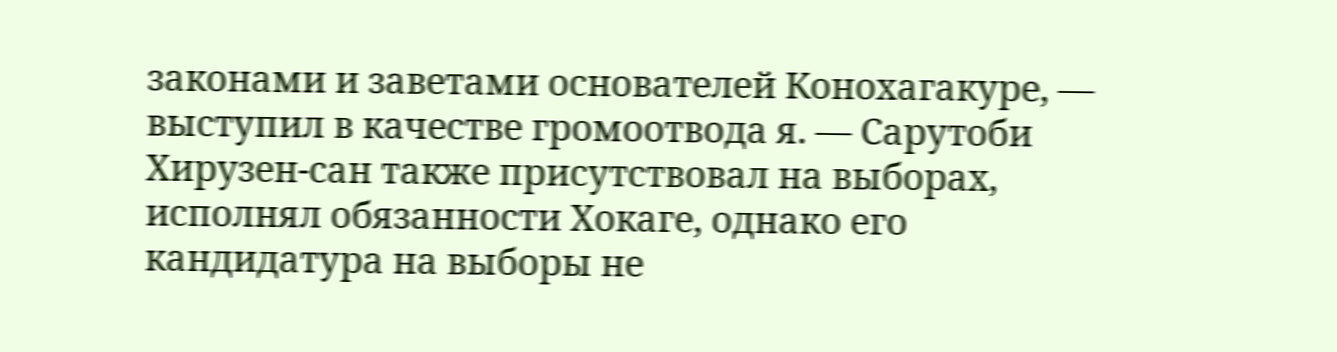законами и заветами основателей Конохагакуре, — выступил в качестве громоотвода я. — Сарутоби Хирузен-сан также присутствовал на выборах, исполнял обязанности Хокаге, однако его кандидатура на выборы не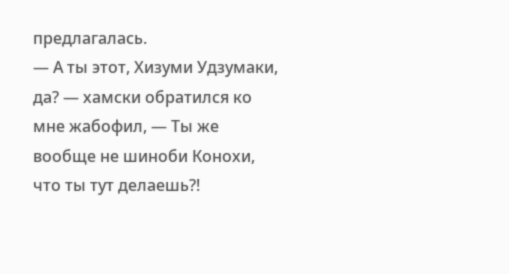предлагалась.
— А ты этот, Хизуми Удзумаки, да? — хамски обратился ко мне жабофил, — Ты же вообще не шиноби Конохи, что ты тут делаешь?!